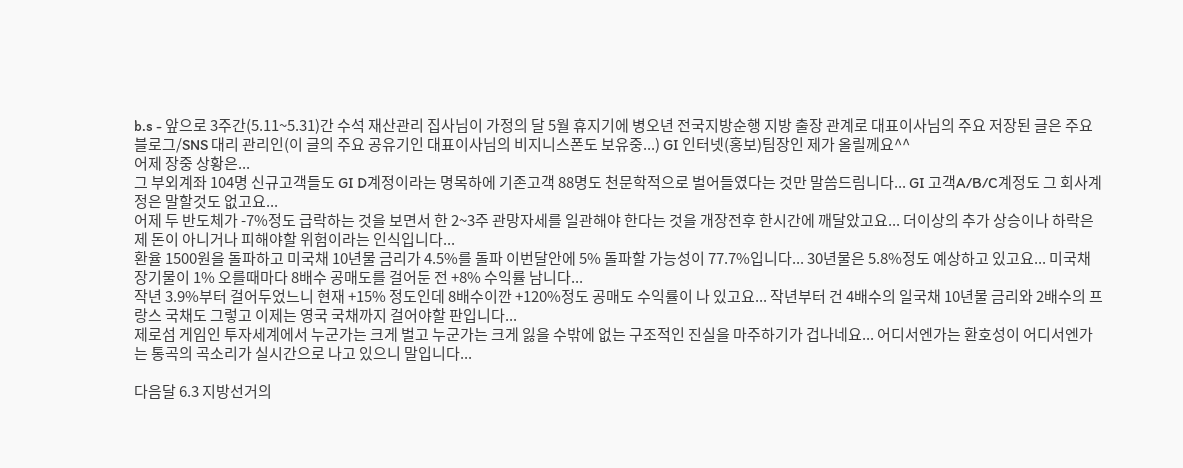b.s - 앞으로 3주간(5.11~5.31)간 수석 재산관리 집사님이 가정의 달 5월 휴지기에 병오년 전국지방순행 지방 출장 관계로 대표이사님의 주요 저장된 글은 주요 블로그/SNS 대리 관리인(이 글의 주요 공유기인 대표이사님의 비지니스폰도 보유중...) GI 인터넷(홍보)팀장인 제가 올릴께요^^
어제 장중 상황은...
그 부외계좌 104명 신규고객들도 GI D계정이라는 명목하에 기존고객 88명도 천문학적으로 벌어들였다는 것만 말씀드림니다... GI 고객A/B/C계정도 그 회사계정은 말할것도 없고요...
어제 두 반도체가 -7%정도 급락하는 것을 보면서 한 2~3주 관망자세를 일관해야 한다는 것을 개장전후 한시간에 깨달았고요... 더이상의 추가 상승이나 하락은 제 돈이 아니거나 피해야할 위험이라는 인식입니다...
환율 1500원을 돌파하고 미국채 10년물 금리가 4.5%를 돌파 이번달안에 5% 돌파할 가능성이 77.7%입니다... 30년물은 5.8%정도 예상하고 있고요... 미국채 장기물이 1% 오를때마다 8배수 공매도를 걸어둔 전 +8% 수익률 남니다...
작년 3.9%부터 걸어두었느니 현재 +15% 정도인데 8배수이깐 +120%정도 공매도 수익률이 나 있고요... 작년부터 건 4배수의 일국채 10년물 금리와 2배수의 프랑스 국채도 그렇고 이제는 영국 국채까지 걸어야할 판입니다...
제로섬 게임인 투자세계에서 누군가는 크게 벌고 누군가는 크게 잃을 수밖에 없는 구조적인 진실을 마주하기가 겁나네요... 어디서엔가는 환호성이 어디서엔가는 통곡의 곡소리가 실시간으로 나고 있으니 말입니다...

다음달 6.3 지방선거의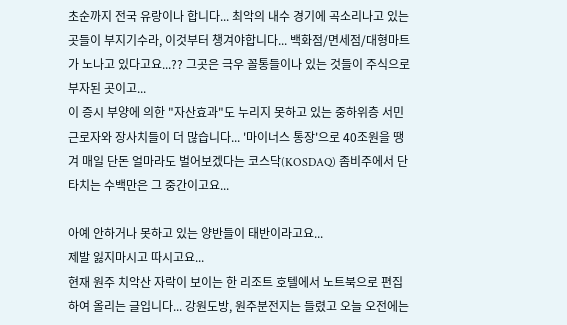초순까지 전국 유랑이나 합니다... 최악의 내수 경기에 곡소리나고 있는 곳들이 부지기수라, 이것부터 챙겨야합니다... 백화점/면세점/대형마트가 노나고 있다고요...?? 그곳은 극우 꼴통들이나 있는 것들이 주식으로 부자된 곳이고...
이 증시 부양에 의한 "자산효과"도 누리지 못하고 있는 중하위층 서민 근로자와 장사치들이 더 많습니다... '마이너스 통장'으로 40조원을 땡겨 매일 단돈 얼마라도 벌어보겠다는 코스닥(KOSDAQ) 좀비주에서 단타치는 수백만은 그 중간이고요...

아예 안하거나 못하고 있는 양반들이 태반이라고요...
제발 잃지마시고 따시고요...
현재 원주 치악산 자락이 보이는 한 리조트 호텔에서 노트북으로 편집하여 올리는 글입니다... 강원도방, 원주분전지는 들렸고 오늘 오전에는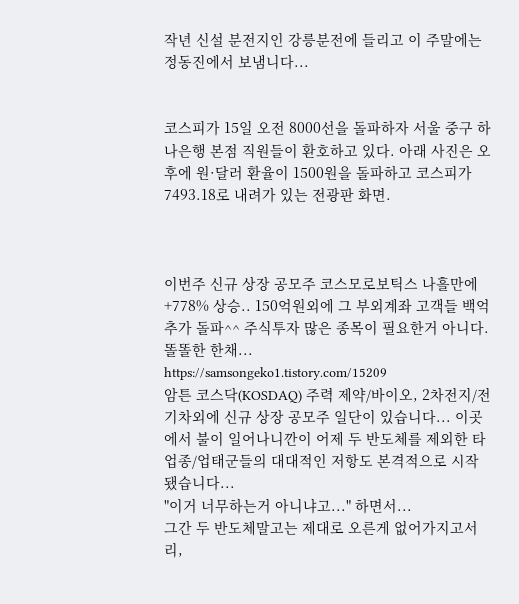작년 신설 분전지인 강릉분전에 들리고 이 주말에는 정동진에서 보냄니다...


코스피가 15일 오전 8000선을 돌파하자 서울 중구 하나은행 본점 직원들이 환호하고 있다. 아래 사진은 오후에 원·달러 환율이 1500원을 돌파하고 코스피가 7493.18로 내려가 있는 전광판 화면.



이번주 신규 상장 공모주 코스모로보틱스 나흘만에 +778% 상승.. 150억원외에 그 부외계좌 고객들 백억 추가 돌파^^ 주식투자 많은 종목이 필요한거 아니다. 똘똘한 한채...
https://samsongeko1.tistory.com/15209
암튼 코스닥(KOSDAQ) 주력 제약/바이오, 2차전지/전기차외에 신규 상장 공모주 일단이 있습니다... 이곳에서 불이 일어나니깐이 어제 두 반도체를 제외한 타업종/업태군들의 대대적인 저항도 본격적으로 시작됐습니다...
"이거 너무하는거 아니냐고..." 하면서...
그간 두 반도체말고는 제대로 오른게 없어가지고서리,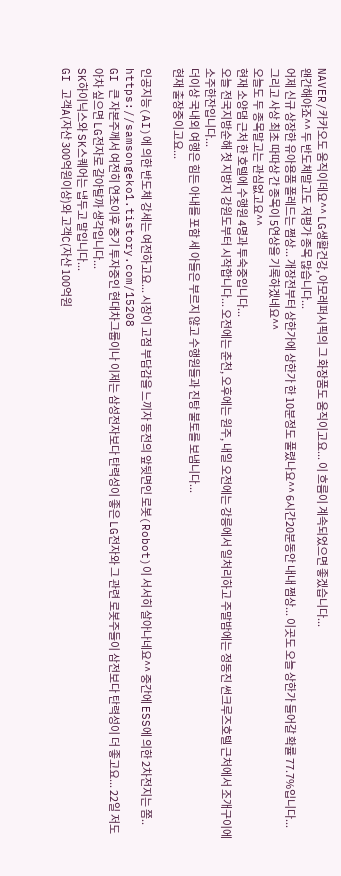NAVER/카카오도 움직이데요^^ LG생활건강, 아모레퍼시픽의 그 화장품도 움직이고요... 이 흐름이 계속되었으면 좋겠습니다...
왠간해야죠^^ 두 반도체말고도 저평가 종목 많습니다...
어제 신규 상장한 유아용품 폴레드는 쩜상... 개장전부터 상한가에 상한가 한 10분정도 풀렸나요^^ 6시간20분동안 내내 쩜상... 이곳도 오늘 상한가 들어갈 확률 77.7%입니다...
그리고 사상 최초 따따상 간 종목이 5연상을 기록하겠네요^^
오늘도 두 종목말고는 관심없고요^^
현재 소양댐 근처 한 호텔에 수행원 4명과 투숙중입니다...
오늘 전국지방순해 첫 지방지 강원도부터 시작합니다... 오전에는 춘천, 오후에는 원주, 내일 오전에는 강릉에서 일처리하고 주말밤에는 정동진 썬크루즈호텔 근처에서 조개구이에 소주한잔입니다...
더이상 국내외 여행은 힘든 아내를 포함 세 아들은 부르지 않고 수행원들과 진탕 불토를 보냄니다...
현재 출장중이고요...

인공지능(AI)에 의한 반도체 강세는 여전하고요... 시장이 고점 부담감을 느끼자 동전의 앞뒷면인 로봇(Robot)이 서서히 살아나네요^^ 중간에 ESS에 의한 2차전지는 쫌..
https://samsongeko1.tistory.com/15208
GI 큰 자본주께서 여전히 연초이후 중기 투자중인 현대차그룹이나 이제는 삼성전자보다 탄력성이 좋은 LG전자와 그 관련 로봇주들이 삼전보다 탄력성이 더 좋고요... 22일 저도 아차 싶으면 LG전자로 갈아탈까 생각입니다...
SK하이닉스와 SK스퀘어는 냅두고 말입니다...
GI 고객A(자산 300억원이상)와 고객C(자산 100억원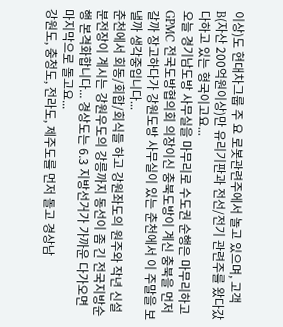이상)도 현대차그룹 주 요 로봇관련주에서 놀고 있으며, 고객B(자산 200억원이상)만 유리기판과 전선/전기 관련주를 왔다갔다하고 있는 형국이고요...
오늘 경기남도방 사무실을 마무리로 수도권 순행은 마무리하고 GPMC 전국도방협의회 의장이신 충북도방이 계신 충북을 먼저갈까 장고하다가 강원도방 사무실이 있는 춘천에서 이 주말을 보낼까 생각중입니다...
춘천에서 회동/회합/회식들 하고 강원좌도의 원주와 작년 신설 분전장이 계시는 강원우도의 강릉까지 동선이 좀 긴 전국지방순행 본격화합니다... 경상도는 6.3 지방선거가 가까운 다가오면 마지막으로 돌고요...
강원도, 충청도, 전라도, 제주도를 먼저 돌고 경상남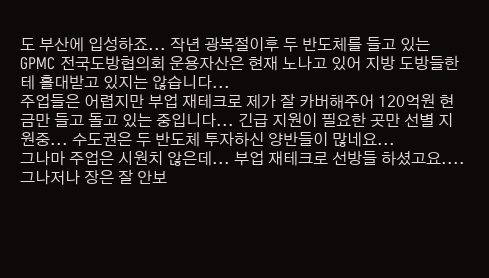도 부산에 입성하죠... 작년 광복절이후 두 반도체를 들고 있는 GPMC 전국도방협의회 운용자산은 현재 노나고 있어 지방 도방들한테 홀대받고 있지는 않습니다...
주업들은 어렵지만 부업 재테크로 제가 잘 카버해주어 120억원 현금만 들고 돌고 있는 중입니다... 긴급 지원이 필요한 곳만 선별 지원중... 수도권은 두 반도체 투자하신 양반들이 많네요...
그나마 주업은 시원치 않은데... 부업 재테크로 선방들 하셨고요....
그나저나 장은 잘 안보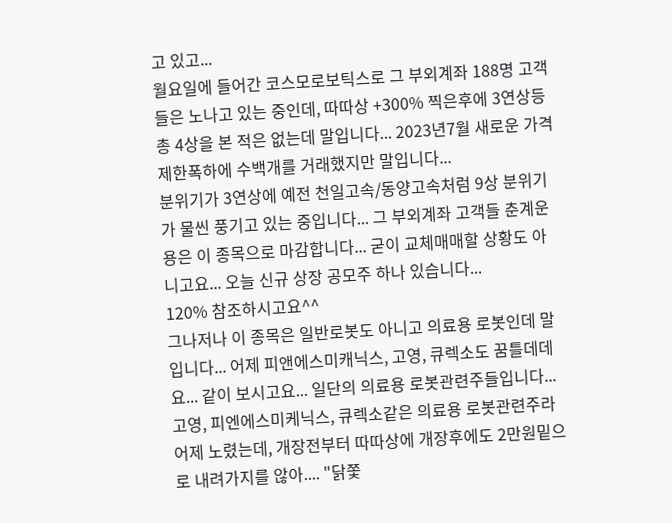고 있고...
월요일에 들어간 코스모로보틱스로 그 부외계좌 188명 고객들은 노나고 있는 중인데, 따따상 +300% 찍은후에 3연상등 총 4상을 본 적은 없는데 말입니다... 2023년7월 새로운 가격제한폭하에 수백개를 거래했지만 말입니다...
분위기가 3연상에 예전 천일고속/동양고속처럼 9상 분위기가 물씬 풍기고 있는 중입니다... 그 부외계좌 고객들 춘계운용은 이 종목으로 마감합니다... 굳이 교체매매할 상황도 아니고요... 오늘 신규 상장 공모주 하나 있습니다...
120% 참조하시고요^^
그나저나 이 종목은 일반로봇도 아니고 의료용 로봇인데 말입니다... 어제 피앤에스미캐닉스, 고영, 큐렉소도 꿈틀데데요... 같이 보시고요... 일단의 의료용 로봇관련주들입니다...
고영, 피엔에스미케닉스, 큐렉소같은 의료용 로봇관련주라 어제 노렸는데, 개장전부터 따따상에 개장후에도 2만원밑으로 내려가지를 않아.... "닭쫓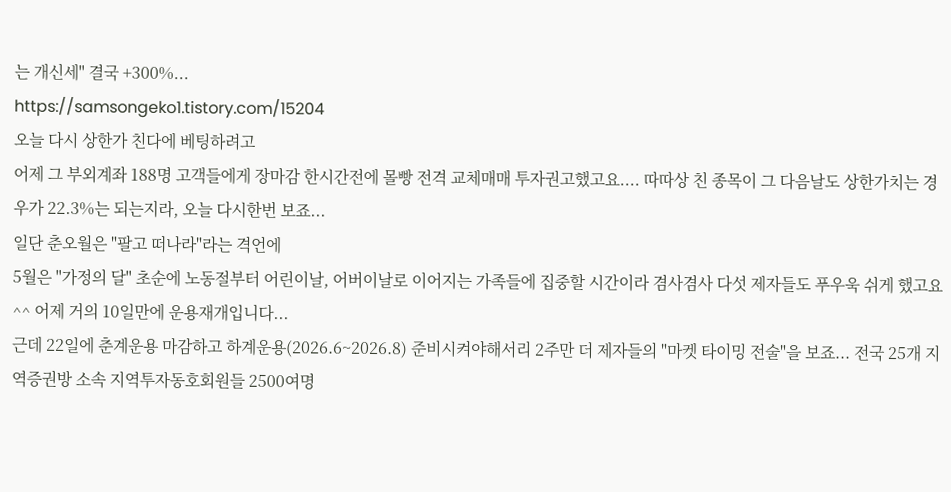는 개신세" 결국 +300%...
https://samsongeko1.tistory.com/15204
오늘 다시 상한가 친다에 베팅하려고
어제 그 부외계좌 188명 고객들에게 장마감 한시간전에 몰빵 전격 교체매매 투자권고했고요.... 따따상 친 종목이 그 다음날도 상한가치는 경우가 22.3%는 되는지라, 오늘 다시한번 보죠...
일단 춘오월은 "팔고 떠나라"라는 격언에
5월은 "가정의 달" 초순에 노동절부터 어린이날, 어버이날로 이어지는 가족들에 집중할 시간이라 겸사겸사 다섯 제자들도 푸우욱 쉬게 했고요^^ 어제 거의 10일만에 운용재개입니다...
근데 22일에 춘계운용 마감하고 하계운용(2026.6~2026.8) 준비시켜야해서리 2주만 더 제자들의 "마켓 타이밍 전술"을 보죠... 전국 25개 지역증권방 소속 지역투자동호회원들 2500여명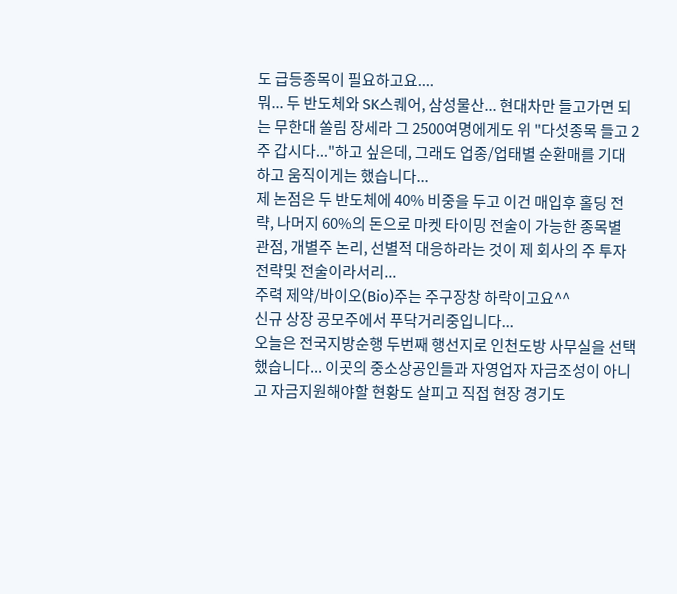도 급등종목이 필요하고요....
뭐... 두 반도체와 SK스퀘어, 삼성물산... 현대차만 들고가면 되는 무한대 쏠림 장세라 그 2500여명에게도 위 "다섯종목 들고 2주 갑시다..."하고 싶은데, 그래도 업종/업태별 순환매를 기대하고 움직이게는 했습니다...
제 논점은 두 반도체에 40% 비중을 두고 이건 매입후 홀딩 전략, 나머지 60%의 돈으로 마켓 타이밍 전술이 가능한 종목별 관점, 개별주 논리, 선별적 대응하라는 것이 제 회사의 주 투자전략및 전술이라서리...
주력 제약/바이오(Bio)주는 주구장창 하락이고요^^
신규 상장 공모주에서 푸닥거리중입니다...
오늘은 전국지방순행 두번째 행선지로 인천도방 사무실을 선택했습니다... 이곳의 중소상공인들과 자영업자 자금조성이 아니고 자금지원해야할 현황도 살피고 직접 현장 경기도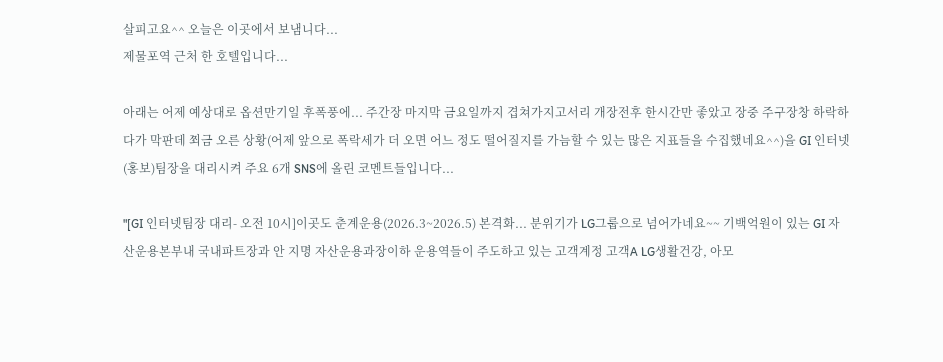살피고요^^ 오늘은 이곳에서 보냄니다...
제물포역 근처 한 호텔입니다...

아래는 어제 예상대로 옵션만기일 후폭풍에... 주간장 마지막 금요일까지 겹쳐가지고서리 개장전후 한시간만 좋았고 장중 주구장창 하락하다가 막판데 쬐금 오른 상황(어제 앞으로 폭락세가 더 오면 어느 정도 떨어질지를 가늠할 수 있는 많은 지표들을 수집했네요^^)을 GI 인터넷(홍보)팀장을 대리시켜 주요 6개 SNS에 올린 코멘트들입니다...

"[GI 인터넷팀장 대리- 오전 10시]이곳도 춘계운용(2026.3~2026.5) 본격화... 분위기가 LG그룹으로 넘어가네요~~ 기백억원이 있는 GI 자산운용본부내 국내파트장과 안 지명 자산운용과장이하 운용역들이 주도하고 있는 고객계정 고객A LG생활건강, 아모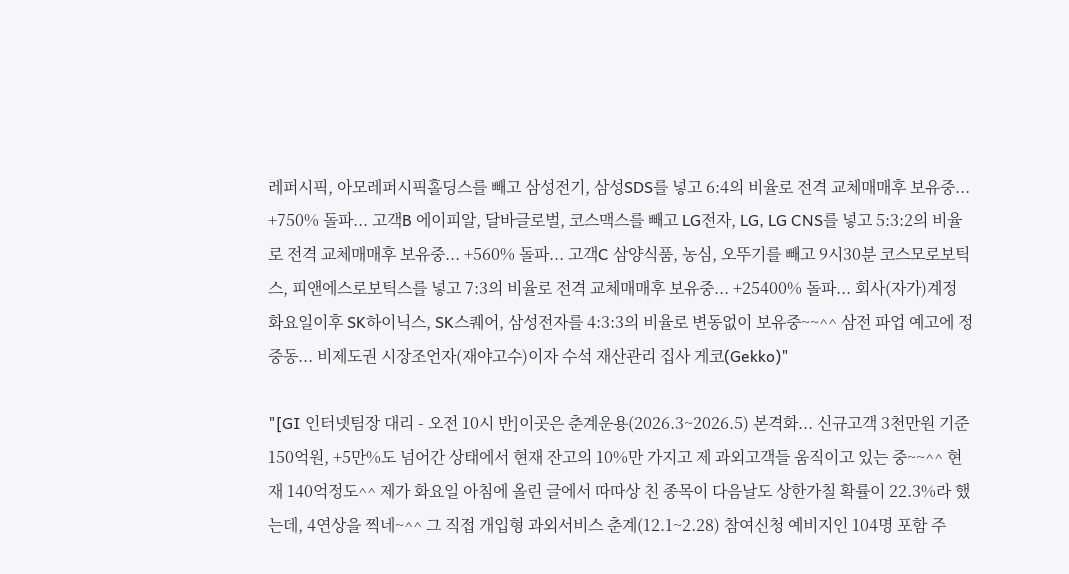레퍼시픽, 아모레퍼시픽홀딩스를 빼고 삼성전기, 삼성SDS를 넣고 6:4의 비율로 전격 교체매매후 보유중... +750% 돌파... 고객B 에이피알, 달바글로벌, 코스맥스를 빼고 LG전자, LG, LG CNS를 넣고 5:3:2의 비율로 전격 교체매매후 보유중... +560% 돌파... 고객C 삼양식품, 농심, 오뚜기를 빼고 9시30분 코스모로보틱스, 피앤에스로보틱스를 넣고 7:3의 비율로 전격 교체매매후 보유중... +25400% 돌파... 회사(자가)계정 화요일이후 SK하이닉스, SK스퀘어, 삼성전자를 4:3:3의 비율로 변동없이 보유중~~^^ 삼전 파업 예고에 정중동... 비제도권 시장조언자(재야고수)이자 수석 재산관리 집사 게코(Gekko)"

"[GI 인터넷팀장 대리 - 오전 10시 반]이곳은 춘계운용(2026.3~2026.5) 본격화... 신규고객 3천만원 기준 150억원, +5만%도 넘어간 상태에서 현재 잔고의 10%만 가지고 제 과외고객들 움직이고 있는 중~~^^ 현재 140억정도^^ 제가 화요일 아침에 올린 글에서 따따상 친 종목이 다음날도 상한가칠 확률이 22.3%라 했는데, 4연상을 찍네~^^ 그 직접 개입형 과외서비스 춘계(12.1~2.28) 참여신청 예비지인 104명 포함 주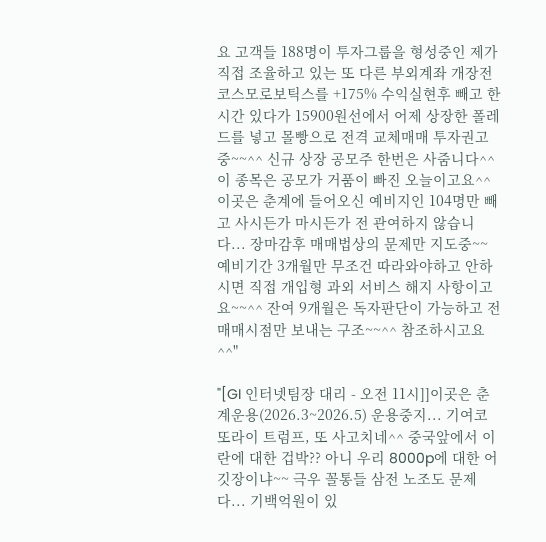요 고객들 188명이 투자그룹을 형성중인 제가 직접 조율하고 있는 또 다른 부외계좌 개장전 코스모로보틱스를 +175% 수익실현후 빼고 한시간 있다가 15900원선에서 어제 상장한 폴레드를 넣고 몰빵으로 전격 교체매매 투자권고중~~^^ 신규 상장 공모주 한번은 사줌니다^^ 이 종목은 공모가 거품이 빠진 오늘이고요^^ 이곳은 춘계에 들어오신 예비지인 104명만 빼고 사시든가 마시든가 전 관여하지 않습니다... 장마감후 매매법상의 문제만 지도중~~ 예비기간 3개월만 무조건 따라와야하고 안하시면 직접 개입형 과외 서비스 해지 사항이고요~~^^ 잔여 9개월은 독자판단이 가능하고 전 매매시점만 보내는 구조~~^^ 참조하시고요^^"

"[GI 인터넷팀장 대리 - 오전 11시]]이곳은 춘계운용(2026.3~2026.5) 운용중지... 기여코 또라이 트럼프, 또 사고치네^^ 중국앞에서 이란에 대한 겁박?? 아니 우리 8000p에 대한 어깃장이냐~~ 극우 꼴통들 삼전 노조도 문제다... 기백억원이 있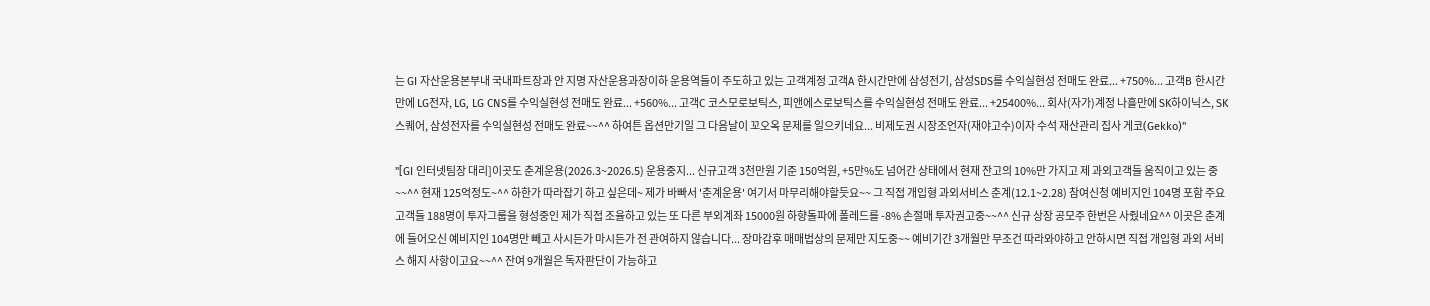는 GI 자산운용본부내 국내파트장과 안 지명 자산운용과장이하 운용역들이 주도하고 있는 고객계정 고객A 한시간만에 삼성전기, 삼성SDS를 수익실현성 전매도 완료... +750%... 고객B 한시간만에 LG전자, LG, LG CNS를 수익실현성 전매도 완료... +560%... 고객C 코스모로보틱스, 피앤에스로보틱스를 수익실현성 전매도 완료... +25400%... 회사(자가)계정 나흘만에 SK하이닉스, SK스퀘어, 삼성전자를 수익실현성 전매도 완료~~^^ 하여튼 옵션만기일 그 다음날이 꼬오옥 문제를 일으키네요... 비제도권 시장조언자(재야고수)이자 수석 재산관리 집사 게코(Gekko)"

"[GI 인터넷팀장 대리]이곳도 춘계운용(2026.3~2026.5) 운용중지... 신규고객 3천만원 기준 150억원, +5만%도 넘어간 상태에서 현재 잔고의 10%만 가지고 제 과외고객들 움직이고 있는 중~~^^ 현재 125억정도~^^ 하한가 따라잡기 하고 싶은데~ 제가 바빠서 '춘계운용' 여기서 마무리해야할듯요~~ 그 직접 개입형 과외서비스 춘계(12.1~2.28) 참여신청 예비지인 104명 포함 주요 고객들 188명이 투자그룹을 형성중인 제가 직접 조율하고 있는 또 다른 부외계좌 15000원 하향돌파에 폴레드를 -8% 손절매 투자권고중~~^^ 신규 상장 공모주 한번은 사줬네요^^ 이곳은 춘계에 들어오신 예비지인 104명만 빼고 사시든가 마시든가 전 관여하지 않습니다... 장마감후 매매법상의 문제만 지도중~~ 예비기간 3개월만 무조건 따라와야하고 안하시면 직접 개입형 과외 서비스 해지 사항이고요~~^^ 잔여 9개월은 독자판단이 가능하고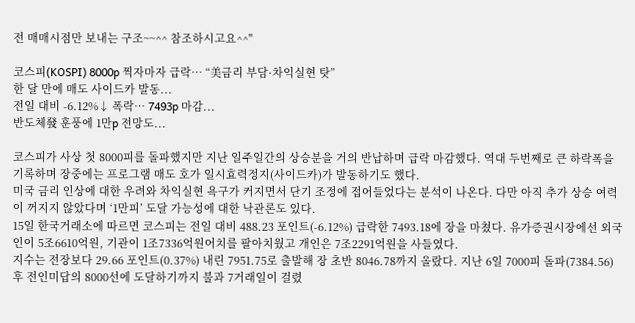전 매매시점만 보내는 구조~~^^ 참조하시고요^^"

코스피(KOSPI) 8000p 찍자마자 급락… “美금리 부담·차익실현 탓”
한 달 만에 매도 사이드카 발동...
전일 대비 -6.12%↓ 폭락… 7493p 마감...
반도체發 훈풍에 1만p 전망도...

코스피가 사상 첫 8000피를 돌파했지만 지난 일주일간의 상승분을 거의 반납하며 급락 마감했다. 역대 두번째로 큰 하락폭을 기록하며 장중에는 프로그램 매도 호가 일시효력정지(사이드카)가 발동하기도 했다.
미국 금리 인상에 대한 우려와 차익실현 욕구가 커지면서 단기 조정에 접어들었다는 분석이 나온다. 다만 아직 추가 상승 여력이 꺼지지 않았다며 ‘1만피’ 도달 가능성에 대한 낙관론도 있다.
15일 한국거래소에 따르면 코스피는 전일 대비 488.23 포인트(-6.12%) 급락한 7493.18에 장을 마쳤다. 유가증권시장에선 외국인이 5조6610억원, 기관이 1조7336억원어치를 팔아치웠고 개인은 7조2291억원을 사들였다.
지수는 전장보다 29.66 포인트(0.37%) 내린 7951.75로 출발해 장 초반 8046.78까지 올랐다. 지난 6일 7000피 돌파(7384.56) 후 전인미답의 8000선에 도달하기까지 불과 7거래일이 걸렸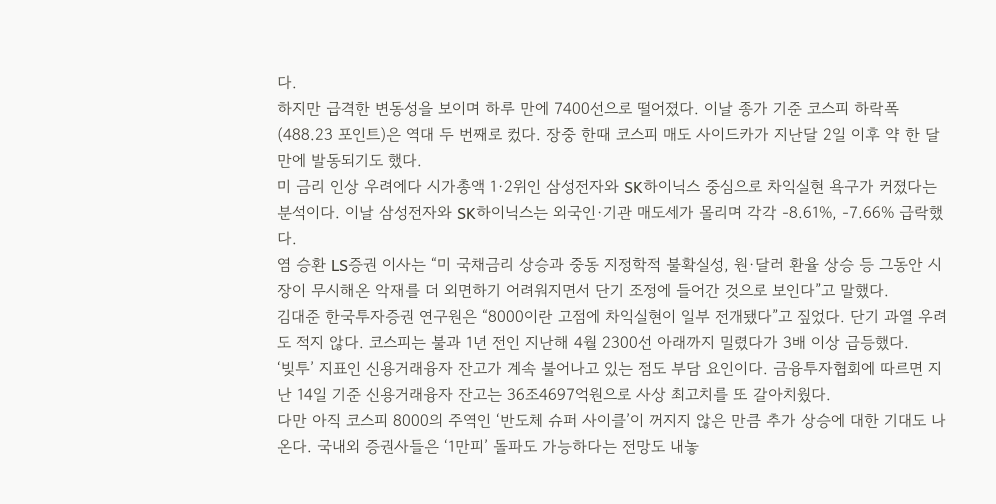다.
하지만 급격한 변동성을 보이며 하루 만에 7400선으로 떨어졌다. 이날 종가 기준 코스피 하락폭(488.23 포인트)은 역대 두 번째로 컸다. 장중 한때 코스피 매도 사이드카가 지난달 2일 이후 약 한 달 만에 발동되기도 했다.
미 금리 인상 우려에다 시가총액 1·2위인 삼성전자와 SK하이닉스 중심으로 차익실현 욕구가 커졌다는 분석이다. 이날 삼성전자와 SK하이닉스는 외국인·기관 매도세가 몰리며 각각 -8.61%, -7.66% 급락했다.
염 승환 LS증권 이사는 “미 국채금리 상승과 중동 지정학적 불확실성, 원·달러 환율 상승 등 그동안 시장이 무시해온 악재를 더 외면하기 어려워지면서 단기 조정에 들어간 것으로 보인다”고 말했다.
김대준 한국투자증권 연구원은 “8000이란 고점에 차익실현이 일부 전개됐다”고 짚었다. 단기 과열 우려도 적지 않다. 코스피는 불과 1년 전인 지난해 4월 2300선 아래까지 밀렸다가 3배 이상 급등했다.
‘빚투’ 지표인 신용거래융자 잔고가 계속 불어나고 있는 점도 부담 요인이다. 금융투자협회에 따르면 지난 14일 기준 신용거래융자 잔고는 36조4697억원으로 사상 최고치를 또 갈아치웠다.
다만 아직 코스피 8000의 주역인 ‘반도체 슈퍼 사이클’이 꺼지지 않은 만큼 추가 상승에 대한 기대도 나온다. 국내외 증권사들은 ‘1만피’ 돌파도 가능하다는 전망도 내놓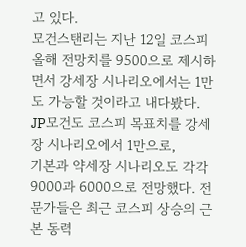고 있다.
모건스탠리는 지난 12일 코스피 올해 전망치를 9500으로 제시하면서 강세장 시나리오에서는 1만도 가능할 것이라고 내다봤다. JP모건도 코스피 목표치를 강세장 시나리오에서 1만으로,
기본과 약세장 시나리오도 각각 9000과 6000으로 전망했다. 전문가들은 최근 코스피 상승의 근본 동력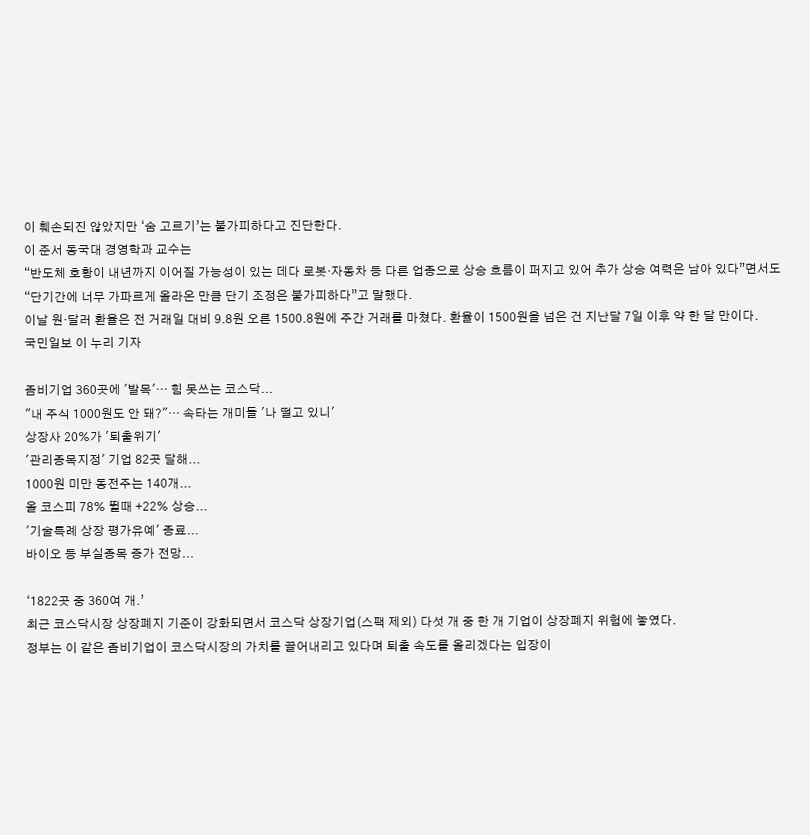이 훼손되진 않았지만 ‘숨 고르기’는 불가피하다고 진단한다.
이 준서 동국대 경영학과 교수는
“반도체 호황이 내년까지 이어질 가능성이 있는 데다 로봇·자동차 등 다른 업종으로 상승 흐름이 퍼지고 있어 추가 상승 여력은 남아 있다”면서도 “단기간에 너무 가파르게 올라온 만큼 단기 조정은 불가피하다”고 말했다.
이날 원·달러 환율은 전 거래일 대비 9.8원 오른 1500.8원에 주간 거래를 마쳤다. 환율이 1500원을 넘은 건 지난달 7일 이후 약 한 달 만이다.
국민일보 이 누리 기자

좀비기업 360곳에 '발목'… 힘 못쓰는 코스닥...
"내 주식 1000원도 안 돼?"… 속타는 개미들 '나 떨고 있니'
상장사 20%가 '퇴출위기'
'관리종목지정' 기업 82곳 달해...
1000원 미만 동전주는 140개...
올 코스피 78% 뛸때 +22% 상승...
'기술특례 상장 평가유예' 종료...
바이오 등 부실종목 증가 전망...

‘1822곳 중 360여 개.’
최근 코스닥시장 상장폐지 기준이 강화되면서 코스닥 상장기업(스팩 제외) 다섯 개 중 한 개 기업이 상장폐지 위험에 놓였다.
정부는 이 같은 좀비기업이 코스닥시장의 가치를 끌어내리고 있다며 퇴출 속도를 올리겠다는 입장이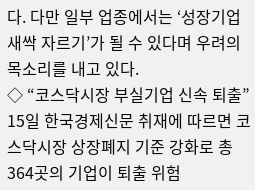다. 다만 일부 업종에서는 ‘성장기업 새싹 자르기’가 될 수 있다며 우려의 목소리를 내고 있다.
◇ “코스닥시장 부실기업 신속 퇴출”
15일 한국경제신문 취재에 따르면 코스닥시장 상장폐지 기준 강화로 총 364곳의 기업이 퇴출 위험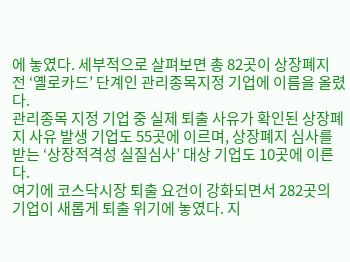에 놓였다. 세부적으로 살펴보면 총 82곳이 상장폐지 전 ‘옐로카드’ 단계인 관리종목지정 기업에 이름을 올렸다.
관리종목 지정 기업 중 실제 퇴출 사유가 확인된 상장폐지 사유 발생 기업도 55곳에 이르며, 상장폐지 심사를 받는 ‘상장적격성 실질심사’ 대상 기업도 10곳에 이른다.
여기에 코스닥시장 퇴출 요건이 강화되면서 282곳의 기업이 새롭게 퇴출 위기에 놓였다. 지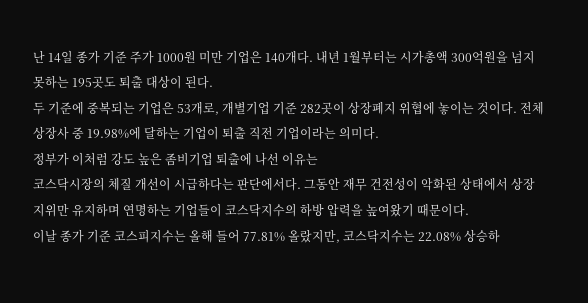난 14일 종가 기준 주가 1000원 미만 기업은 140개다. 내년 1월부터는 시가총액 300억원을 넘지 못하는 195곳도 퇴출 대상이 된다.
두 기준에 중복되는 기업은 53개로, 개별기업 기준 282곳이 상장폐지 위협에 놓이는 것이다. 전체 상장사 중 19.98%에 달하는 기업이 퇴출 직전 기업이라는 의미다.
정부가 이처럼 강도 높은 좀비기업 퇴출에 나선 이유는
코스닥시장의 체질 개선이 시급하다는 판단에서다. 그동안 재무 건전성이 악화된 상태에서 상장 지위만 유지하며 연명하는 기업들이 코스닥지수의 하방 압력을 높여왔기 때문이다.
이날 종가 기준 코스피지수는 올해 들어 77.81% 올랐지만, 코스닥지수는 22.08% 상승하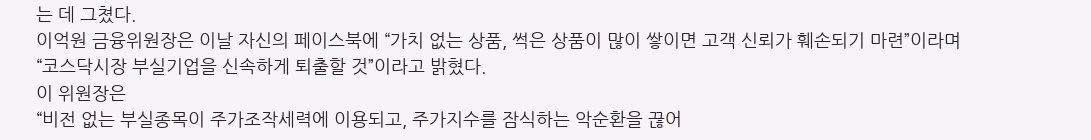는 데 그쳤다.
이억원 금융위원장은 이날 자신의 페이스북에 “가치 없는 상품, 썩은 상품이 많이 쌓이면 고객 신뢰가 훼손되기 마련”이라며 “코스닥시장 부실기업을 신속하게 퇴출할 것”이라고 밝혔다.
이 위원장은
“비전 없는 부실종목이 주가조작세력에 이용되고, 주가지수를 잠식하는 악순환을 끊어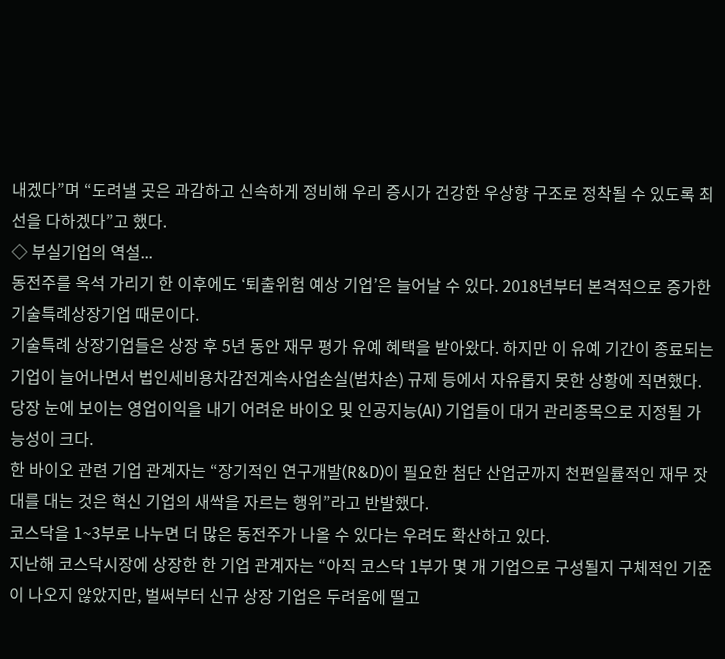내겠다”며 “도려낼 곳은 과감하고 신속하게 정비해 우리 증시가 건강한 우상향 구조로 정착될 수 있도록 최선을 다하겠다”고 했다.
◇ 부실기업의 역설...
동전주를 옥석 가리기 한 이후에도 ‘퇴출위험 예상 기업’은 늘어날 수 있다. 2018년부터 본격적으로 증가한 기술특례상장기업 때문이다.
기술특례 상장기업들은 상장 후 5년 동안 재무 평가 유예 혜택을 받아왔다. 하지만 이 유예 기간이 종료되는 기업이 늘어나면서 법인세비용차감전계속사업손실(법차손) 규제 등에서 자유롭지 못한 상황에 직면했다.
당장 눈에 보이는 영업이익을 내기 어려운 바이오 및 인공지능(AI) 기업들이 대거 관리종목으로 지정될 가능성이 크다.
한 바이오 관련 기업 관계자는 “장기적인 연구개발(R&D)이 필요한 첨단 산업군까지 천편일률적인 재무 잣대를 대는 것은 혁신 기업의 새싹을 자르는 행위”라고 반발했다.
코스닥을 1~3부로 나누면 더 많은 동전주가 나올 수 있다는 우려도 확산하고 있다.
지난해 코스닥시장에 상장한 한 기업 관계자는 “아직 코스닥 1부가 몇 개 기업으로 구성될지 구체적인 기준이 나오지 않았지만, 벌써부터 신규 상장 기업은 두려움에 떨고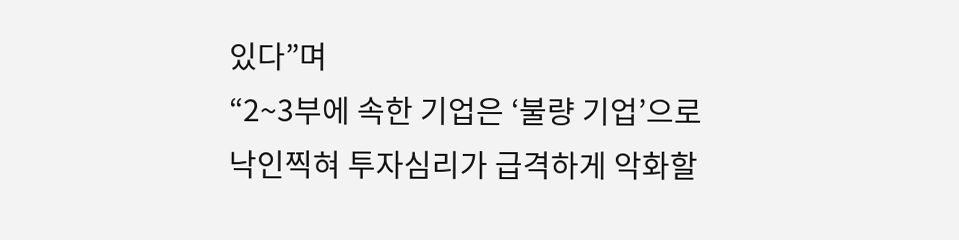있다”며
“2~3부에 속한 기업은 ‘불량 기업’으로 낙인찍혀 투자심리가 급격하게 악화할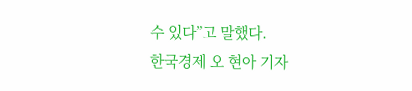수 있다”고 말했다.
한국경제 오 현아 기자